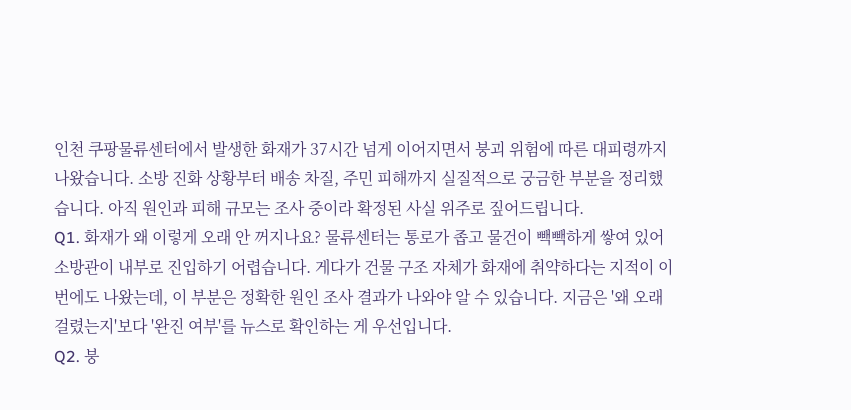인천 쿠팡물류센터에서 발생한 화재가 37시간 넘게 이어지면서 붕괴 위험에 따른 대피령까지 나왔습니다. 소방 진화 상황부터 배송 차질, 주민 피해까지 실질적으로 궁금한 부분을 정리했습니다. 아직 원인과 피해 규모는 조사 중이라 확정된 사실 위주로 짚어드립니다.
Q1. 화재가 왜 이렇게 오래 안 꺼지나요? 물류센터는 통로가 좁고 물건이 빽빽하게 쌓여 있어 소방관이 내부로 진입하기 어렵습니다. 게다가 건물 구조 자체가 화재에 취약하다는 지적이 이번에도 나왔는데, 이 부분은 정확한 원인 조사 결과가 나와야 알 수 있습니다. 지금은 '왜 오래 걸렸는지'보다 '완진 여부'를 뉴스로 확인하는 게 우선입니다.
Q2. 붕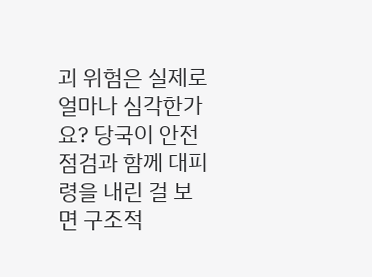괴 위험은 실제로 얼마나 심각한가요? 당국이 안전 점검과 함께 대피령을 내린 걸 보면 구조적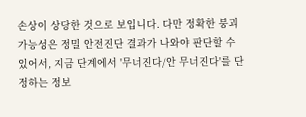손상이 상당한 것으로 보입니다. 다만 정확한 붕괴 가능성은 정밀 안전진단 결과가 나와야 판단할 수 있어서, 지금 단계에서 '무너진다/안 무너진다'를 단정하는 정보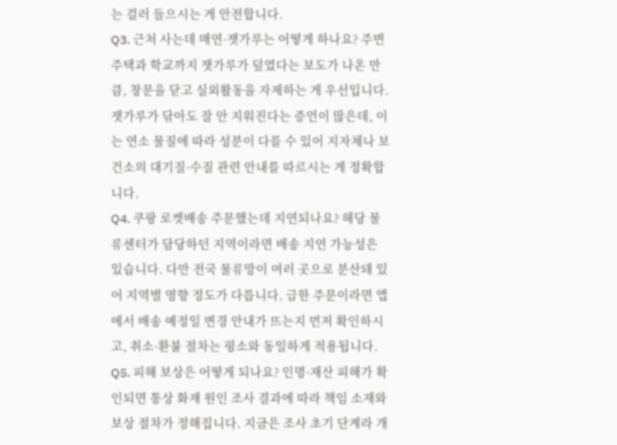는 걸러 들으시는 게 안전합니다.
Q3. 근처 사는데 매연·잿가루는 어떻게 하나요? 주변 주택과 학교까지 잿가루가 덮였다는 보도가 나온 만큼, 창문을 닫고 실외활동을 자제하는 게 우선입니다. 잿가루가 닦아도 잘 안 지워진다는 증언이 많은데, 이는 연소 물질에 따라 성분이 다를 수 있어 지자체나 보건소의 대기질·수질 관련 안내를 따르시는 게 정확합니다.
Q4. 쿠팡 로켓배송 주문했는데 지연되나요? 해당 물류센터가 담당하던 지역이라면 배송 지연 가능성은 있습니다. 다만 전국 물류망이 여러 곳으로 분산돼 있어 지역별 영향 정도가 다릅니다. 급한 주문이라면 앱에서 배송 예정일 변경 안내가 뜨는지 먼저 확인하시고, 취소·환불 절차는 평소와 동일하게 적용됩니다.
Q5. 피해 보상은 어떻게 되나요? 인명·재산 피해가 확인되면 통상 화재 원인 조사 결과에 따라 책임 소재와 보상 절차가 정해집니다. 지금은 조사 초기 단계라 개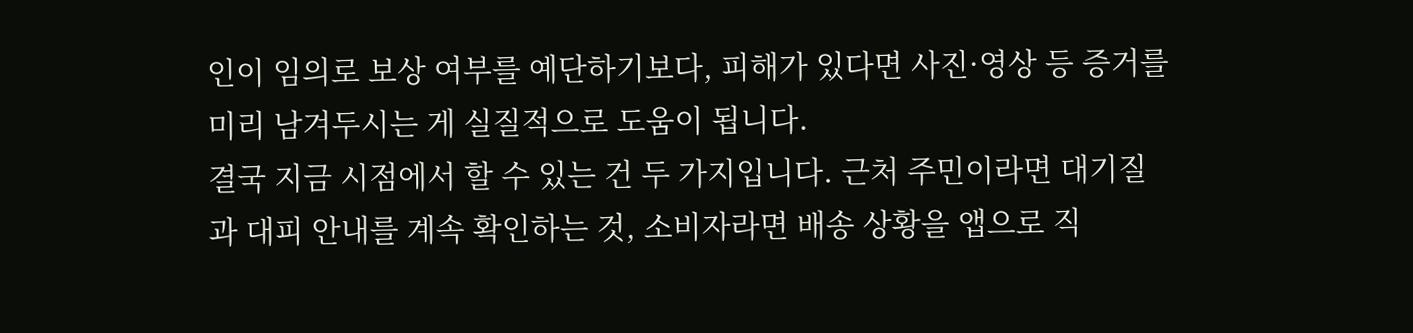인이 임의로 보상 여부를 예단하기보다, 피해가 있다면 사진·영상 등 증거를 미리 남겨두시는 게 실질적으로 도움이 됩니다.
결국 지금 시점에서 할 수 있는 건 두 가지입니다. 근처 주민이라면 대기질과 대피 안내를 계속 확인하는 것, 소비자라면 배송 상황을 앱으로 직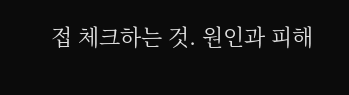접 체크하는 것. 원인과 피해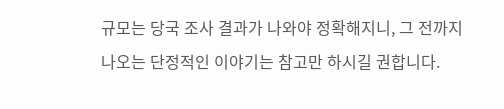규모는 당국 조사 결과가 나와야 정확해지니, 그 전까지 나오는 단정적인 이야기는 참고만 하시길 권합니다.